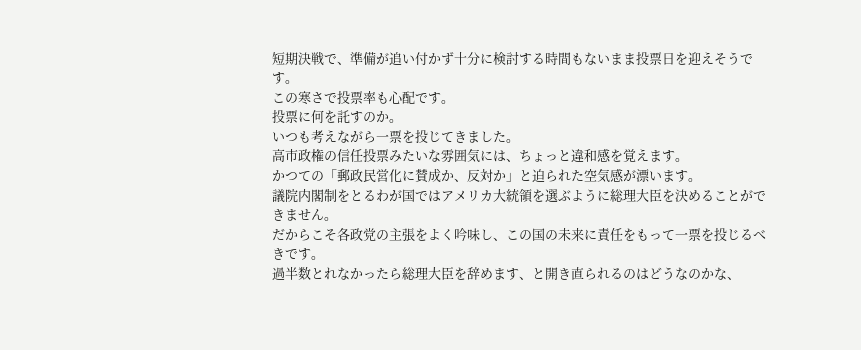短期決戦で、準備が追い付かず十分に検討する時間もないまま投票日を迎えそうです。
この寒さで投票率も心配です。
投票に何を託すのか。
いつも考えながら一票を投じてきました。
高市政権の信任投票みたいな雰囲気には、ちょっと違和感を覚えます。
かつての「郵政民営化に賛成か、反対か」と迫られた空気感が漂います。
議院内閣制をとるわが国ではアメリカ大統領を選ぶように総理大臣を決めることができません。
だからこそ各政党の主張をよく吟味し、この国の未来に責任をもって一票を投じるべきです。
過半数とれなかったら総理大臣を辞めます、と開き直られるのはどうなのかな、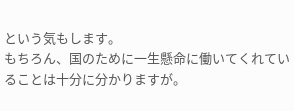という気もします。
もちろん、国のために一生懸命に働いてくれていることは十分に分かりますが。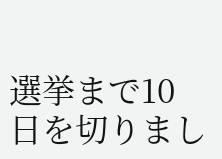選挙まで10日を切りまし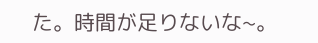た。時間が足りないな~。